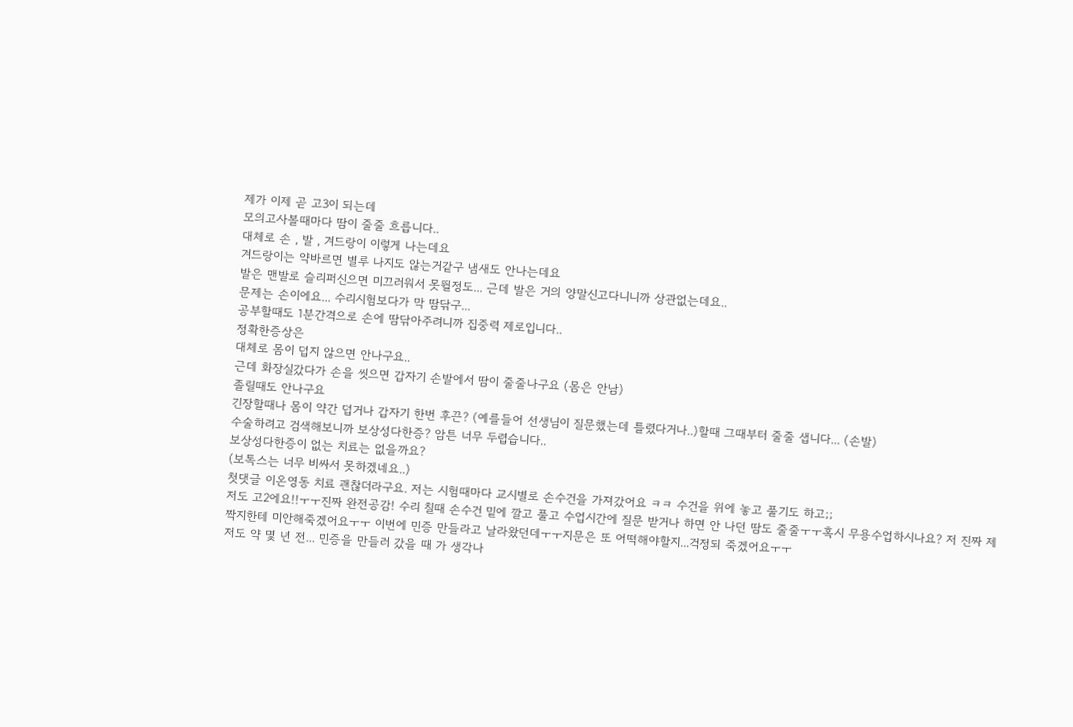제가 이제 곧 고3이 되는데
모의고사볼때마다 땀이 줄줄 흐릅니다..
대체로 손 , 발 , 겨드랑이 이렇게 나는데요
겨드랑이는 약바르면 별루 나지도 않는거같구 냄새도 안나는데요
발은 맨발로 슬리퍼신으면 미끄러워서 못뛸정도... 근데 발은 거의 양말신고다니니까 상관없는데요..
문제는 손이에요... 수리시험보다가 막 땀닦구...
공부할때도 1분간격으로 손에 땀닦아주려니까 집중력 제로입니다..
정확한증상은
대체로 몸이 덥지 않으면 안나구요..
근데 화장실갔다가 손을 씻으면 갑자기 손발에서 땀이 줄줄나구요 (몸은 안남)
졸릴때도 안나구요
긴장할때나 몸이 약간 덥거나 갑자기 한번 후끈? (예를들어 선생님이 질문했는데 틀렸다거나..)할때 그때부터 줄줄 샙니다... (손발)
수술하려고 검색해보니까 보상성다한증? 암튼 너무 두렵습니다..
보상성다한증이 없는 치료는 없을까요?
(보톡스는 너무 비싸서 못하겠네요..)
첫댓글 이온영동 치료 괜찮더라구요. 저는 시험때마다 교시별로 손수건을 가져갔어요 ㅋㅋ 수건을 위에 놓고 풀기도 하고;;
저도 고2에요!!ㅜㅜ진짜 완전공감! 수리 칠때 손수건 밑에 깔고 풀고 수업시간에 질문 받거나 하면 안 나던 땀도 줄줄ㅜㅜ혹시 무용수업하시나요? 저 진짜 제 짝지한테 미안해죽겠어요ㅜㅜ 이번에 민증 만들라고 날라왔던데ㅜㅜ지문은 또 어떡해야할지...걱정되 죽겠어요ㅜㅜ
저도 약 몇 년 전... 민증을 만들러 갔을 때 가 생각나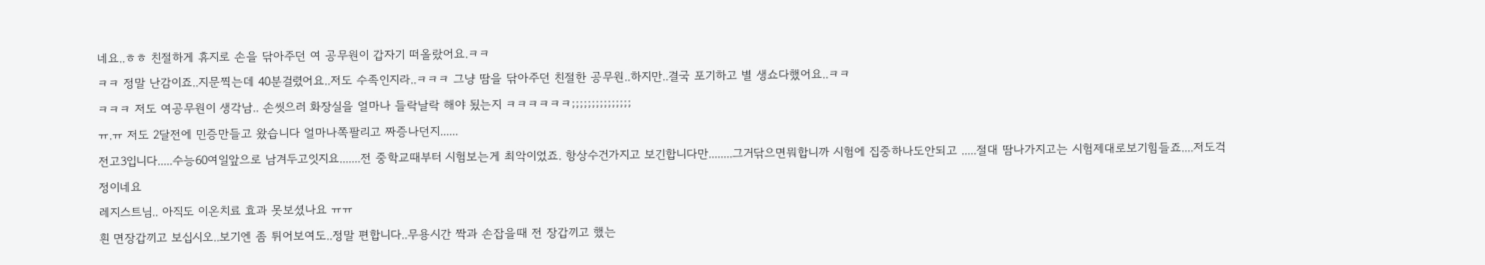네요..ㅎㅎ 친절하게 휴지로 손을 닦아주던 여 공무원이 갑자기 떠올랐어요.ㅋㅋ
ㅋㅋ 정말 난감이죠..지문찍는데 40분걸렸어요..저도 수족인지라..ㅋㅋㅋ 그냥 땀을 닦아주던 친절한 공무원..하지만..결국 포기하고 별 생쇼다했어요..ㅋㅋ
ㅋㅋㅋ 저도 여공무원이 생각남.. 손씻으러 화장실을 얼마나 들락날락 해야 됬는지 ㅋㅋㅋㅋㅋㅋ;;;;;;;;;;;;;;;
ㅠ.ㅠ 저도 2달전에 민증만들고 왔습니다 얼마나쪽팔리고 짜증나던지......
전고3입니다.....수능60여일앞으로 남겨두고잇지요.......전 중학교때부터 시험보는게 최악이었죠. 항상수건가지고 보긴합니다만........그거닦으면뭐합니까 시험에 집중하나도안되고 .....절대 땀나가지고는 시험제대로보기힘들죠....저도걱정이네요
레지스트님.. 아직도 이온치료 효과 못보셨나요 ㅠㅠ
흰 면장갑끼고 보십시오..보기엔 좀 튀어보여도..정말 편합니다..무용시간 짝과 손잡을때 전 장갑끼고 했는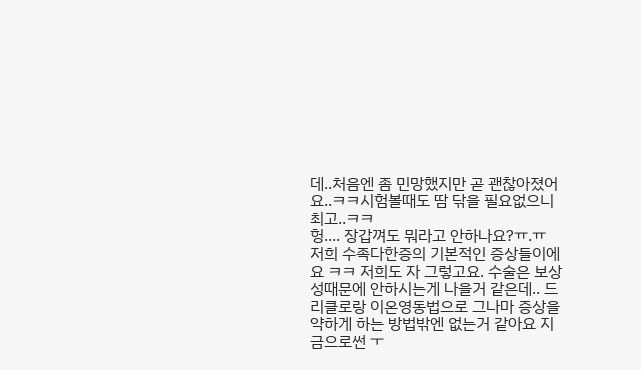데..처음엔 좀 민망했지만 곧 괜찮아졌어요..ㅋㅋ시험볼때도 땀 닦을 필요없으니 최고..ㅋㅋ
헝.... 장갑껴도 뭐라고 안하나요?ㅠ.ㅠ
저희 수족다한증의 기본적인 증상들이에요 ㅋㅋ 저희도 자 그렇고요. 수술은 보상성때문에 안하시는게 나을거 같은데.. 드리클로랑 이온영동법으로 그나마 증상을 약하게 하는 방법밖엔 없는거 같아요 지금으로썬 ㅜ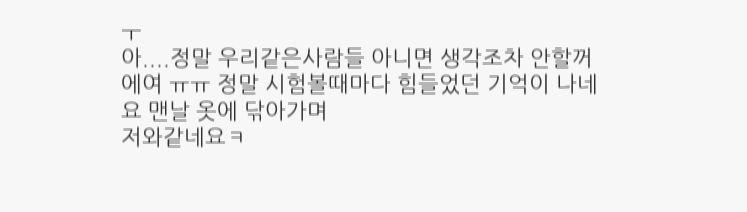ㅜ
아....정말 우리같은사람들 아니면 생각조차 안할꺼에여 ㅠㅠ 정말 시험볼때마다 힘들었던 기억이 나네요 맨날 옷에 닦아가며
저와같네요ㅋ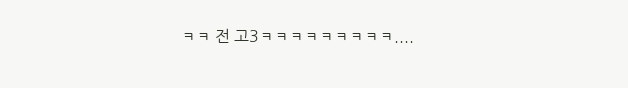ㅋㅋ 전 고3ㅋㅋㅋㅋㅋㅋㅋㅋㅋ....